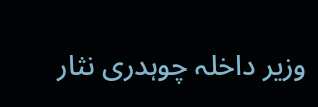وزیر داخلہ چوہدری نثار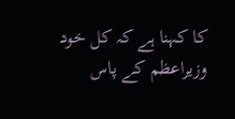کا کہنا ہے کہ کل خود وزیراعظم کے پاس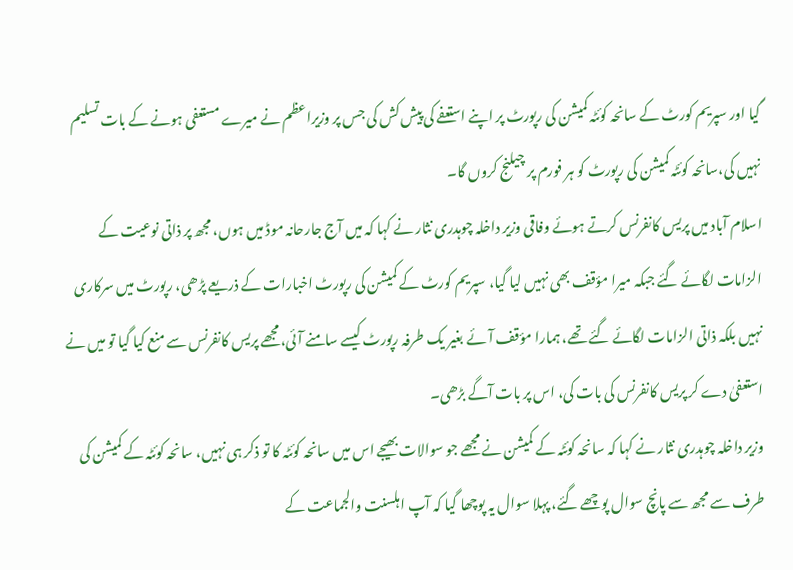گیا اور سپریم کورٹ کے سانحہ کوئٹہ کمیشن کی رپورٹ پر اپنے استعفے کی پیش کش کی جس پر وزیراعظم نے میرے مستعفی ہونے کے بات تسلیم نہیں کی،سانحہ کوئٹہ کمیشن کی رپورٹ کو ہر فورم پر چیلنج کروں گا۔
اسلام آباد میں پریس کانفرنس کرتے ہوئے وفاقی وزیر داخلہ چوہدری نثار نے کہا کہ میں آج جارحانہ موڈ میں ہوں، مجھ پر ذاتی نوعیت کے الزامات لگائے گئے جبکہ میرا مؤقف بھی نہیں لیا گیا، سپریم کورٹ کے کمیشن کی رپورٹ اخبارات کے ذریعے پڑھی، رپورٹ میں سرکاری نہیں بلکہ ذاتی الزامات لگائے گئے تھے، ہمارا مؤقف آئے بغیر یک طرفہ رپورٹ کیسے سامنے آئی،مجھے پریس کانفرنس سے منع کیا گیا تو میں نے استعفیٰ دے کر پریس کانفرنس کی بات کی، اس پر بات آگے بڑھی۔
وزیر داخلہ چوہدری نثار نے کہا کہ سانحہ کوئٹہ کے کمیشن نے مجھے جو سوالات بھیجے اس میں سانحہ کوئٹہ کا تو ذکر ہی نہیں، سانحہ کوئٹہ کے کمیشن کی طرف سے مجھ سے پانچ سوال پوچھے گئے، پہلا سوال یہ پوچھا گیا کہ آپ اہلسنت والجماعت کے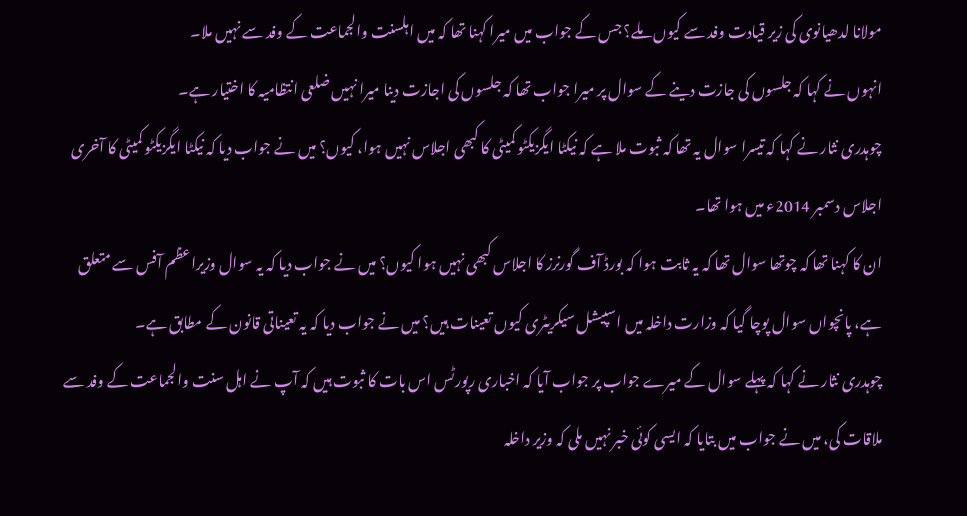مولانا لدھیانوی کی زیر قیادت وفد سے کیوں ملے؟ جس کے جواب میں میرا کہنا تھا کہ میں اہلسنت والجماعت کے وفد سے نہیں ملا۔
انہوں نے کہا کہ جلسوں کی جازت دینے کے سوال پر میرا جواب تھا کہ جلسوں کی اجازت دینا میرا نہیں ضلعی انتظامیہ کا اختیار ہے۔
چوہدری نثار نے کہا کہ تیسرا سوال یہ تھا کہ ثبوت ملا ہے کہ نیکٹا ایگزیکٹو کمیٹی کا کبھی اجلاس نہیں ہوا، کیوں؟ میں نے جواب دیا کہ نیکٹا ایگزیکٹو کمیٹی کا آخری اجلاس دسمبر 2014ء میں ہوا تھا۔
ان کا کہنا تھا کہ چوتھا سوال تھا کہ یہ ثابت ہوا کہ بورڈ آف گورنرز کا اجلاس کبھی نہیں ہوا کیوں؟ میں نے جواب دیا کہ یہ سوال وزیراعظم آفس سے متعلق ہے، پانچواں سوال پوچا گیا کہ وزارت داخلہ میں اسپیشل سیکریٹری کیوں تعینات ہیں؟ میں نے جواب دیا کہ یہ تعیناتی قانون کے مطابق ہے۔
چوہدری نثار نے کہا کہ پہلے سوال کے میرے جواب پر جواب آیا کہ اخباری رپورٹس اس بات کا ثبوت ہیں کہ آپ نے اہل سنت والجماعت کے وفد سے ملاقات کی، میں نے جواب میں بتایا کہ ایسی کوئی خبر نہیں ملی کہ وزیر داخلہ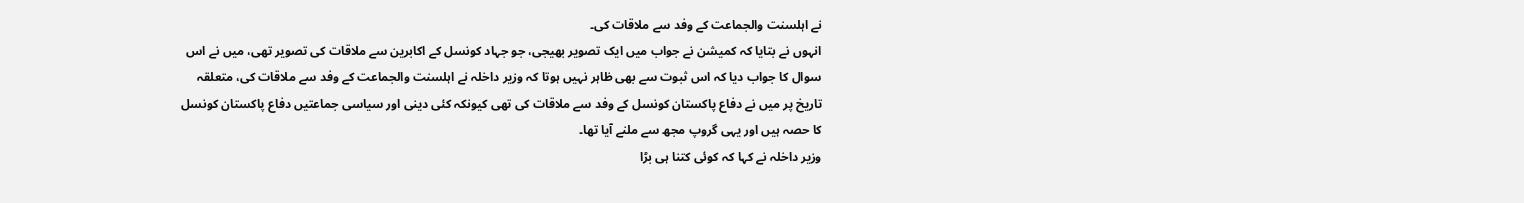نے اہلسنت والجماعت کے وفد سے ملاقات کی۔
انہوں نے بتایا کہ کمیشن نے جواب میں ایک تصویر بھیجی، جو جہاد کونسل کے اکابرین سے ملاقات کی تصویر تھی، میں نے اس سوال کا جواب دیا کہ اس ثبوت سے بھی ظاہر نہیں ہوتا کہ وزیر داخلہ نے اہلسنت والجماعت کے وفد سے ملاقات کی، متعلقہ تاریخ پر میں نے دفاع پاکستان کونسل کے وفد سے ملاقات کی تھی کیونکہ کئی دینی اور سیاسی جماعتیں دفاع پاکستان کونسل کا حصہ ہیں اور یہی گروپ مجھ سے ملنے آیا تھا۔
وزیر داخلہ نے کہا کہ کوئی کتنا ہی بڑا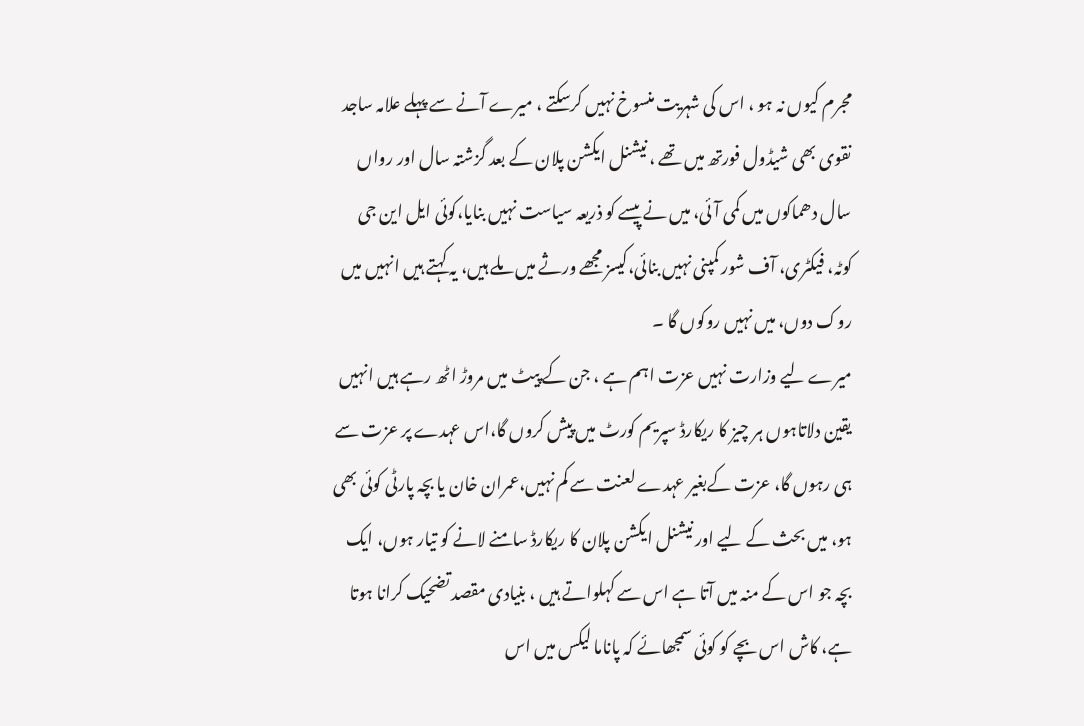مجرم کیوں نہ ہو ، اس کی شہریت منسوخ نہیں کرسکتے ، میرے آنے سے پہلے علامہ ساجد نقوی بھی شیڈول فورتھ میں تھے ، نیشنل ایکشن پلان کے بعد گزشتہ سال اور رواں سال دھماکوں میں کمی آئی، میں نے پیسے کو ذریعہ سیاست نہیں بنایا،کوئی ایل این جی کوٹہ، فیکٹری، آف شور کمپنی نہیں بنائی،کیسز مجھے ورثے میں ملے ہیں، یہ کہتے ہیں انہیں میں روک دوں، میں نہیں روکوں گا ۔
میرے لیے وزارت نہیں عزت اہم ہے ، جن کے پیٹ میں مروڑ اٹھ رہے ہیں انہیں یقین دلاتاہوں ہر چیز کا ریکارڈ سپریم کورٹ میں پیش کروں گا،اس عہدے پر عزت سے ہی رہوں گا، عزت کےبغیر عہدے لعنت سے کم نہیں،عمران خان یا بچہ پارٹی کوئی بھی ہو، میں بحث کے لیے اور نیشنل ایکشن پلان کا ریکارڈ سامنے لانے کو تیار ہوں، ایک بچہ جو اس کے منہ میں آتا ہے اس سے کہلواتے ہیں ، بنیادی مقصد تضحیک کرانا ہوتا ہے، کاش اس بچے کو کوئی سمجھائے کہ پاناما لیکس میں اس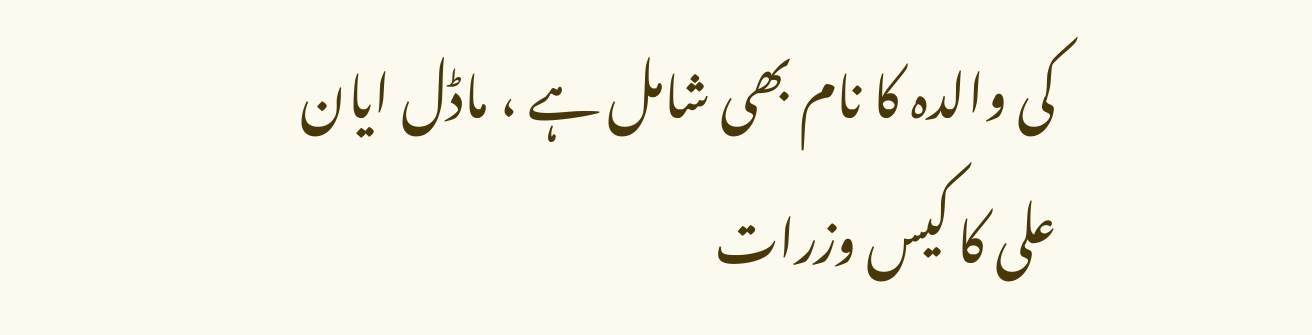کی والدہ کا نام بھی شامل ہے ، ماڈل ایان علی کا کیس وزرات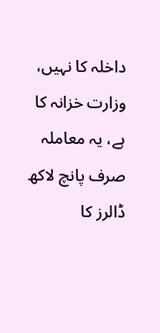داخلہ کا نہیں، وزارت خزانہ کا ہے، یہ معاملہ صرف پانچ لاکھ ڈالرز کا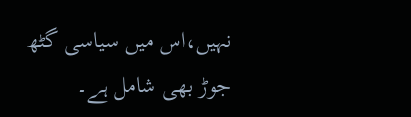نہیں،اس میں سیاسی گٹھ جوڑ بھی شامل ہے۔